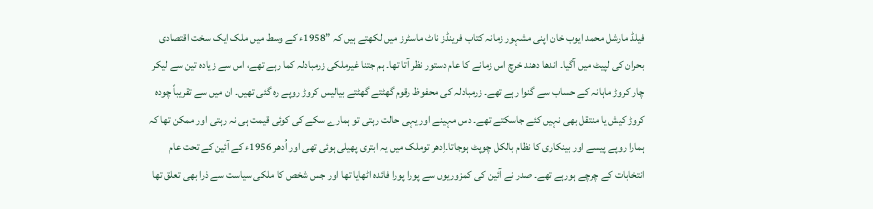فیلڈ مارشل محمد ایوب خان اپنی مشہور زمانہ کتاب فرینڈز ناٹ ماسٹرز میں لکھتے ہیں کہ ”1958ء کے وسط میں ملک ایک سخت اقتصادی بحران کی لپیٹ میں آگیا۔ اندھا دھند خرچ اس زمانے کا عام دستور نظر آتا تھا۔ ہم جتنا غیرملکی زرمبادلہ کما رہے تھے، اس سے زیادہ تین سے لیکر چار کروڑ ماہانہ کے حساب سے گنوا رہے تھے۔ زرمبادلہ کی محفوظ رقوم گھٹتے گھٹتے بیالیس کروڑ روپے رہ گئی تھیں۔ ان میں سے تقریباً چودہ کروڑ کیش یا منتقل بھی نہیں کئے جاسکتے تھے۔ دس مہینے اور یہی حالت رہتی تو ہمارے سکے کی کوئی قیمت ہی نہ رہتی اور ممکن تھا کہ ہمارا روپے پیسے اور بینکاری کا نظام بالکل چوپٹ ہوجاتا۔اِدھر توملک میں یہ ابتری پھیلی ہوئی تھی اور اُدھر 1956ء کے آئین کے تحت عام انتخابات کے چرچے ہورہے تھے۔ صدر نے آئین کی کمزوریوں سے پورا پورا فائدہ اٹھایا تھا اور جس شخص کا ملکی سیاست سے ذرا بھی تعلق تھا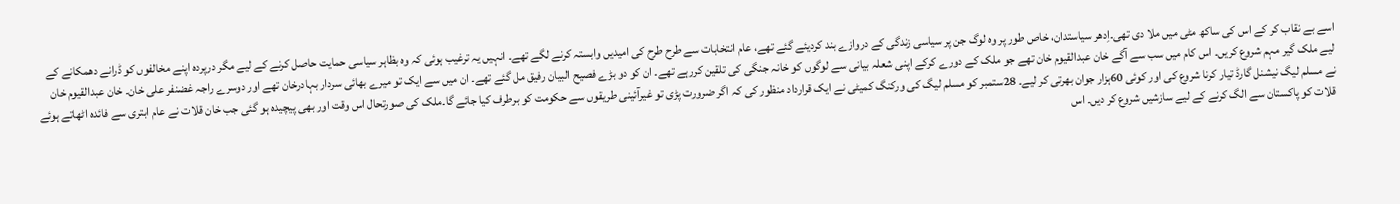اسے بے نقاب کر کے اس کی ساکھ مٹی میں ملا دی تھی۔اِدھر سیاستدان، خاص طور پر وہ لوگ جن پر سیاسی زندگی کے دروازے بند کردیئے گئے تھے، عام انتخابات سے طرح طرح کی امیدیں وابستہ کرنے لگے تھے۔ انہیں یہ ترغیب ہوئی کہ وہ بظاہر سیاسی حمایت حاصل کرنے کے لیے مگر درپردہ اپنے مخالفوں کو ڈرانے دھمکانے کے لیے ملک گیر مہم شروع کریں۔ اس کام میں سب سے آگے خان عبدالقیوم خان تھے جو ملک کے دورے کرکے اپنی شعلہ بیانی سے لوگوں کو خانہ جنگی کی تلقین کررہے تھے۔ ان کو دو بڑے فصیح البیان رفیق مل گئے تھے۔ ان میں سے ایک تو میرے بھائی سردار بہادرخان تھے اور دوسرے راجہ غضنفر علی خان۔ خان عبدالقیوم خان نے مسلم لیگ نیشنل گارڈ تیار کرنا شروع کی اور کوئی 60ہزار جوان بھرتی کر لیے۔ 28ستمبر کو مسلم لیگ کی ورکنگ کمیٹی نے ایک قرارداد منظور کی کہ اگر ضرورت پڑی تو غیرآئینی طریقوں سے حکومت کو برطرف کیا جائے گا۔ملک کی صورتحال اس وقت اور بھی پیچیدہ ہو گئی جب خان قلات نے عام ابتری سے فائدہ اٹھاتے ہوئے قلات کو پاکستان سے الگ کرنے کے لیے سازشیں شروع کر دیں۔ اس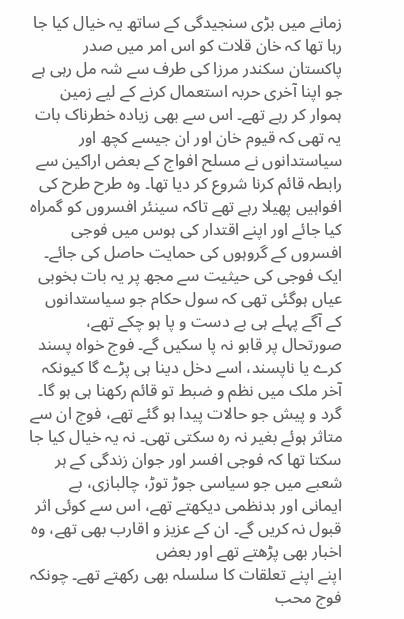زمانے میں بڑی سنجیدگی کے ساتھ یہ خیال کیا جا رہا تھا کہ خان قلات کو اس امر میں صدر پاکستان سکندر مرزا کی طرف سے شہ مل رہی ہے جو اپنا آخری حربہ استعمال کرنے کے لیے زمین ہموار کر رہے تھے۔ اس سے بھی زیادہ خطرناک بات یہ تھی کہ قیوم خان اور ان جیسے کچھ اور سیاستدانوں نے مسلح افواج کے بعض اراکین سے
رابطہ قائم کرنا شروع کر دیا تھا۔ وہ طرح طرح کی افواہیں پھیلا رہے تھے تاکہ سینئر افسروں کو گمراہ کیا جائے اور اپنے اقتدار کی ہوس میں فوجی افسروں کے گروہوں کی حمایت حاصل کی جائے۔ ایک فوجی کی حیثیت سے مجھ پر یہ بات بخوبی عیاں ہوگئی تھی کہ سول حکام جو سیاستدانوں کے آگے پہلے ہی بے دست و پا ہو چکے تھے، صورتحال پر قابو نہ پا سکیں گے۔ فوج خواہ پسند کرے یا ناپسند، اسے دخل دینا ہی پڑے گا کیونکہ آخر ملک میں نظم و ضبط تو قائم رکھنا ہی ہو گا۔ گرد و پیش جو حالات پیدا ہو گئے تھے، فوج ان سے متاثر ہوئے بغیر نہ رہ سکتی تھی۔ نہ یہ خیال کیا جا سکتا تھا کہ فوجی افسر اور جوان زندگی کے ہر شعبے میں جو سیاسی جوڑ توڑ، چالبازی، بے ایمانی اور بدنظمی دیکھتے تھے، اس سے کوئی اثر قبول نہ کریں گے۔ ان کے عزیز و اقارب بھی تھے، وہ اخبار بھی پڑھتے تھے اور بعض
اپنے اپنے تعلقات کا سلسلہ بھی رکھتے تھے۔ چونکہ فوج محب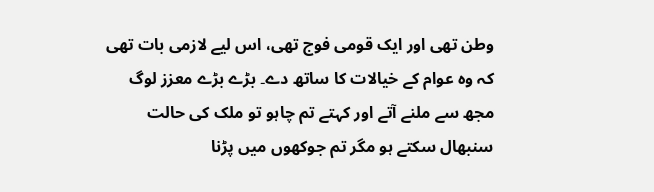وطن تھی اور ایک قومی فوج تھی، اس لیے لازمی بات تھی کہ وہ عوام کے خیالات کا ساتھ دے۔ بڑے بڑے معزز لوگ مجھ سے ملنے آتے اور کہتے تم چاہو تو ملک کی حالت سنبھال سکتے ہو مگر تم جوکھوں میں پڑنا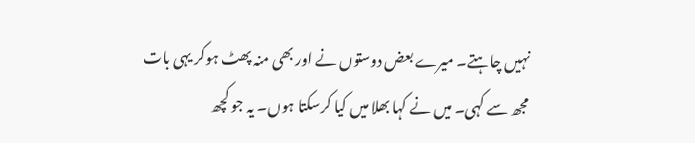نہیں چاہتے۔ میرے بعض دوستوں نے اور بھی منہ پھٹ ہوکر یہی بات مجھ سے کہی۔ میں نے کہا بھلا میں کیا کرسکتا ہوں۔ یہ جو کچھ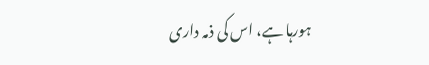ہورہا ہے، اس کی ذمہ داری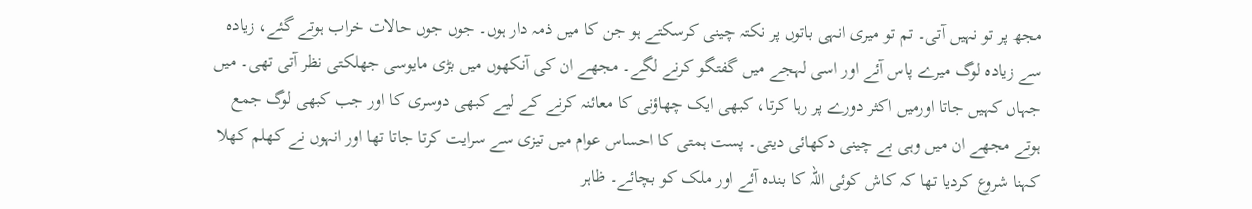مجھ پر تو نہیں آتی۔ تم تو میری انہی باتوں پر نکتہ چینی کرسکتے ہو جن کا میں ذمہ دار ہوں۔ جوں جوں حالات خراب ہوتے گئے، زیادہ سے زیادہ لوگ میرے پاس آئے اور اسی لہجے میں گفتگو کرنے لگے۔ مجھے ان کی آنکھوں میں بڑی مایوسی جھلکتی نظر آتی تھی۔ میں جہاں کہیں جاتا اورمیں اکثر دورے پر رہا کرتا، کبھی ایک چھاؤنی کا معائنہ کرنے کے لیے کبھی دوسری کا اور جب کبھی لوگ جمع ہوتے مجھے ان میں وہی بے چینی دکھائی دیتی۔ پست ہمتی کا احساس عوام میں تیزی سے سرایت کرتا جاتا تھا اور انہوں نے کھلم کھلا کہنا شروع کردیا تھا کہ کاش کوئی اللہ کا بندہ آئے اور ملک کو بچائے۔ ظاہر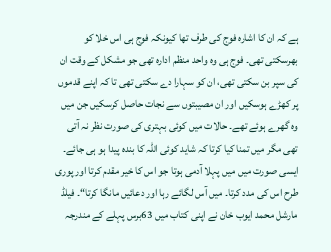ہے کہ ان کا اشارہ فوج کی طرف تھا کیونکہ فوج ہی اس خلا کو بھرسکتی تھی۔ فوج ہی وہ واحد منظم ادارہ تھی جو مشکل کے وقت ان کی سپر بن سکتی تھی، ان کو سہارا دے سکتی تھی تا کہ اپنے قدموں پر کھڑے ہوسکیں اور ان مصیبتوں سے نجات حاصل کرسکیں جن میں وہ گھرے ہوئے تھے۔ حالات میں کوئی بہتری کی صورت نظر نہ آتی تھی مگر میں تمنا کیا کرتا کہ شاید کوئی اللہ کا بندہ پیدا ہو ہی جائے۔ ایسی صورت میں میں پہلا آدمی ہوتا جو اس کا خیر مقدم کرتا اور پوری طرح اس کی مدد کرتا۔ میں آس لگائے رہا اور دعائیں مانگا کرتا“۔ فیلڈ مارشل محمد ایوب خان نے اپنی کتاب میں 63برس پہلے کے مندرجہ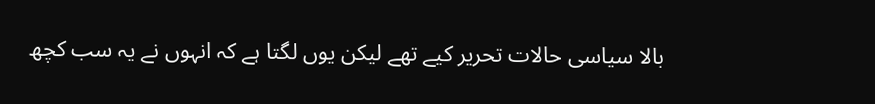بالا سیاسی حالات تحریر کیے تھے لیکن یوں لگتا ہے کہ انہوں نے یہ سب کچھ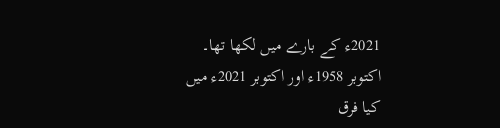2021ء کے بارے میں لکھا تھا۔
اکتوبر 1958ء اور اکتوبر 2021ء میں کیا فرق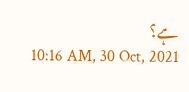ہے؟
10:16 AM, 30 Oct, 2021